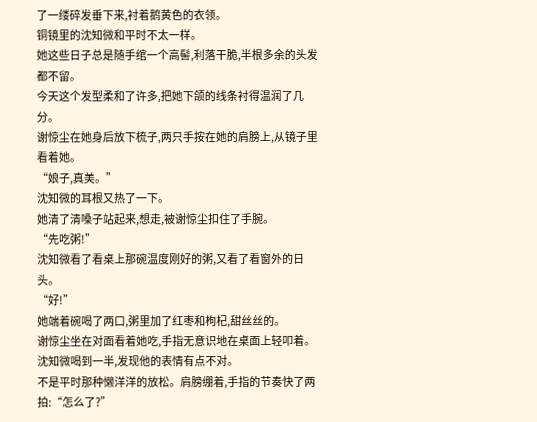了一缕碎发垂下来,衬着鹅黄色的衣领。
铜镜里的沈知微和平时不太一样。
她这些日子总是随手绾一个高髻,利落干脆,半根多余的头发都不留。
今天这个发型柔和了许多,把她下颌的线条衬得温润了几分。
谢惊尘在她身后放下梳子,两只手按在她的肩膀上,从镜子里看着她。
“娘子,真美。”
沈知微的耳根又热了一下。
她清了清嗓子站起来,想走,被谢惊尘扣住了手腕。
“先吃粥!”
沈知微看了看桌上那碗温度刚好的粥,又看了看窗外的日头。
“好!”
她端着碗喝了两口,粥里加了红枣和枸杞,甜丝丝的。
谢惊尘坐在对面看着她吃,手指无意识地在桌面上轻叩着。
沈知微喝到一半,发现他的表情有点不对。
不是平时那种懒洋洋的放松。肩膀绷着,手指的节奏快了两拍:“怎么了?”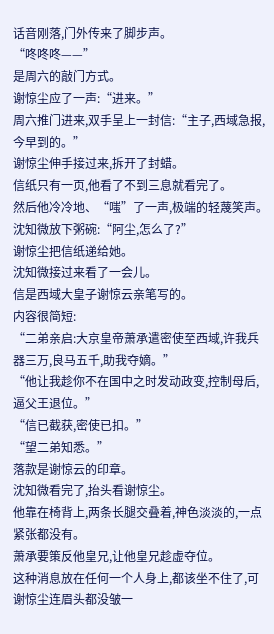话音刚落,门外传来了脚步声。
“咚咚咚——”
是周六的敲门方式。
谢惊尘应了一声:“进来。”
周六推门进来,双手呈上一封信:“主子,西域急报,今早到的。”
谢惊尘伸手接过来,拆开了封蜡。
信纸只有一页,他看了不到三息就看完了。
然后他冷冷地、“嗤”了一声,极端的轻蔑笑声。
沈知微放下粥碗:“阿尘,怎么了?”
谢惊尘把信纸递给她。
沈知微接过来看了一会儿。
信是西域大皇子谢惊云亲笔写的。
内容很简短:
“二弟亲启:大京皇帝萧承遣密使至西域,许我兵器三万,良马五千,助我夺嫡。”
“他让我趁你不在国中之时发动政变,控制母后,逼父王退位。”
“信已截获,密使已扣。”
“望二弟知悉。”
落款是谢惊云的印章。
沈知微看完了,抬头看谢惊尘。
他靠在椅背上,两条长腿交叠着,神色淡淡的,一点紧张都没有。
萧承要策反他皇兄,让他皇兄趁虚夺位。
这种消息放在任何一个人身上,都该坐不住了,可谢惊尘连眉头都没皱一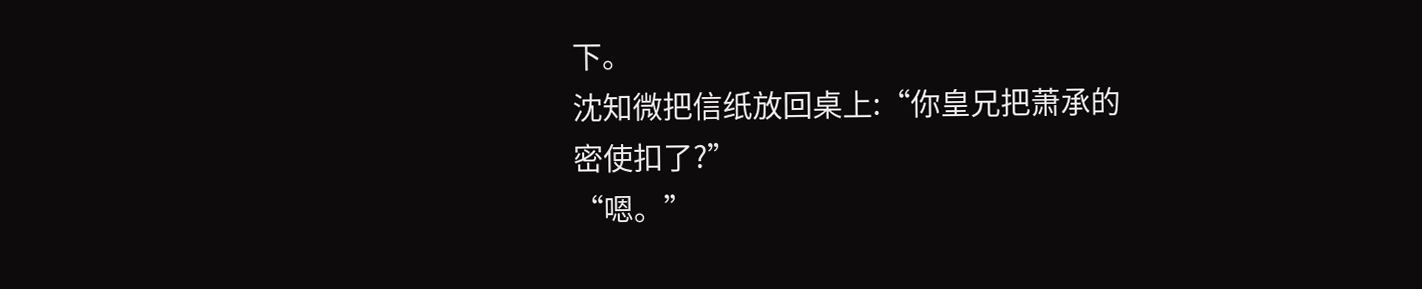下。
沈知微把信纸放回桌上:“你皇兄把萧承的密使扣了?”
“嗯。”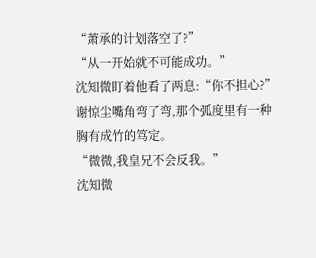“萧承的计划落空了?”
“从一开始就不可能成功。”
沈知微盯着他看了两息:“你不担心?”
谢惊尘嘴角弯了弯,那个弧度里有一种胸有成竹的笃定。
“微微,我皇兄不会反我。”
沈知微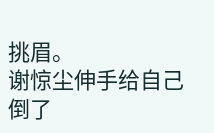挑眉。
谢惊尘伸手给自己倒了